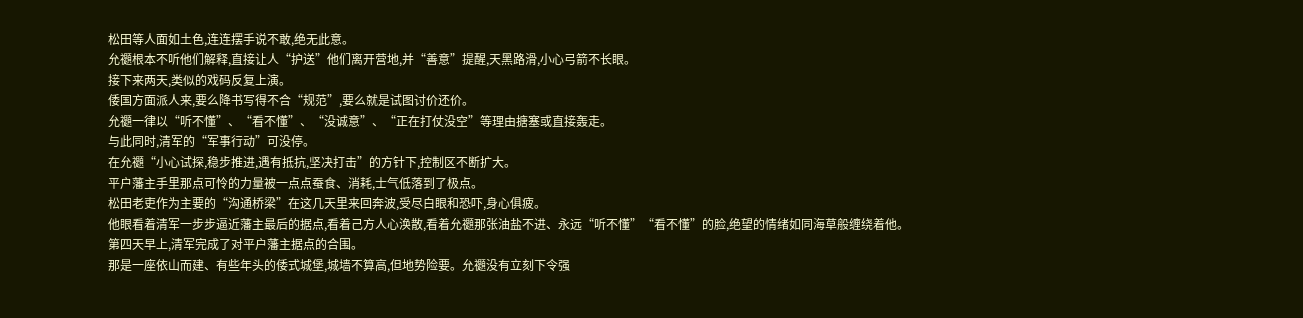松田等人面如土色,连连摆手说不敢,绝无此意。
允禵根本不听他们解释,直接让人“护送”他们离开营地,并“善意”提醒,天黑路滑,小心弓箭不长眼。
接下来两天,类似的戏码反复上演。
倭国方面派人来,要么降书写得不合“规范”,要么就是试图讨价还价。
允禵一律以“听不懂”、“看不懂”、“没诚意”、“正在打仗没空”等理由搪塞或直接轰走。
与此同时,清军的“军事行动”可没停。
在允禵“小心试探,稳步推进,遇有抵抗,坚决打击”的方针下,控制区不断扩大。
平户藩主手里那点可怜的力量被一点点蚕食、消耗,士气低落到了极点。
松田老吏作为主要的“沟通桥梁”在这几天里来回奔波,受尽白眼和恐吓,身心俱疲。
他眼看着清军一步步逼近藩主最后的据点,看着己方人心涣散,看着允禵那张油盐不进、永远“听不懂”“看不懂”的脸,绝望的情绪如同海草般缠绕着他。
第四天早上,清军完成了对平户藩主据点的合围。
那是一座依山而建、有些年头的倭式城堡,城墙不算高,但地势险要。允禵没有立刻下令强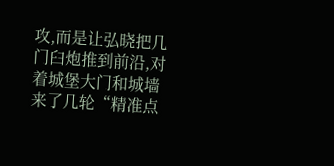攻,而是让弘晓把几门臼炮推到前沿,对着城堡大门和城墙来了几轮“精准点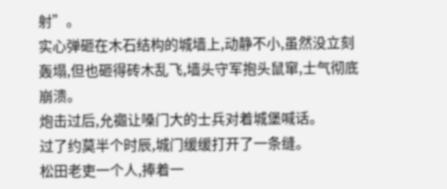射”。
实心弹砸在木石结构的城墙上,动静不小,虽然没立刻轰塌,但也砸得砖木乱飞,墙头守军抱头鼠窜,士气彻底崩溃。
炮击过后,允禵让嗓门大的士兵对着城堡喊话。
过了约莫半个时辰,城门缓缓打开了一条缝。
松田老吏一个人,捧着一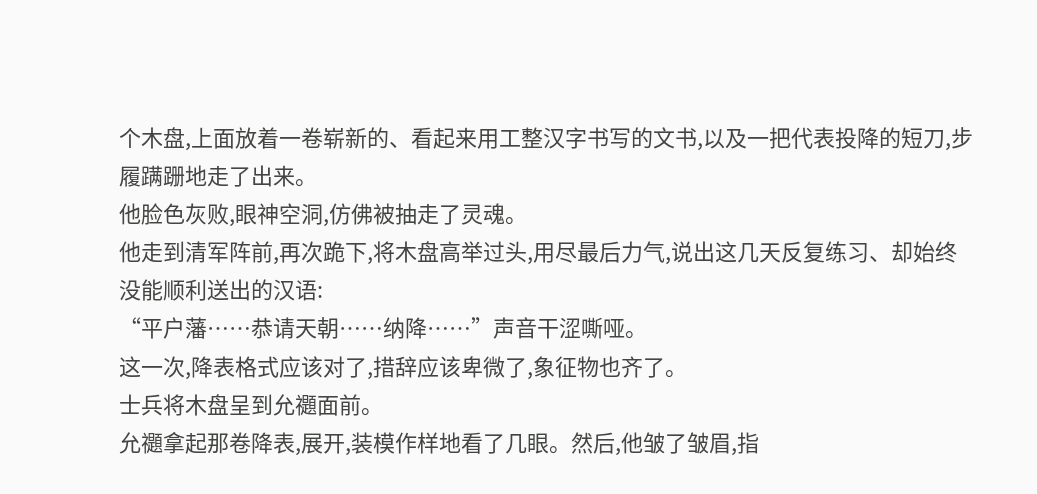个木盘,上面放着一卷崭新的、看起来用工整汉字书写的文书,以及一把代表投降的短刀,步履蹒跚地走了出来。
他脸色灰败,眼神空洞,仿佛被抽走了灵魂。
他走到清军阵前,再次跪下,将木盘高举过头,用尽最后力气,说出这几天反复练习、却始终没能顺利送出的汉语:
“平户藩……恭请天朝……纳降……”声音干涩嘶哑。
这一次,降表格式应该对了,措辞应该卑微了,象征物也齐了。
士兵将木盘呈到允禵面前。
允禵拿起那卷降表,展开,装模作样地看了几眼。然后,他皱了皱眉,指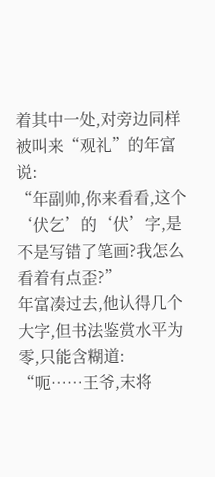着其中一处,对旁边同样被叫来“观礼”的年富说:
“年副帅,你来看看,这个‘伏乞’的‘伏’字,是不是写错了笔画?我怎么看着有点歪?”
年富凑过去,他认得几个大字,但书法鉴赏水平为零,只能含糊道:
“呃……王爷,末将